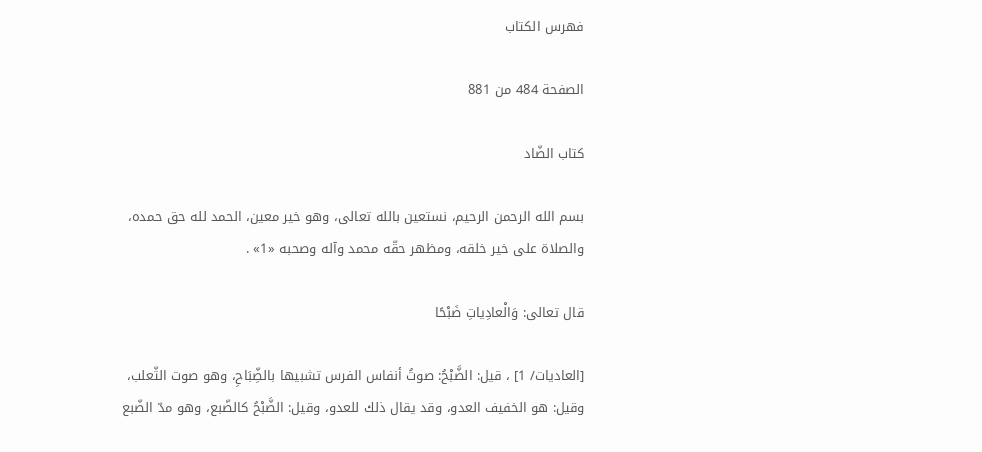فهرس الكتاب

الصفحة 484 من 881

كتاب الضّاد

بسم الله الرحمن الرحيم، نستعين بالله تعالى، وهو خير معين، الحمد لله حق حمده، والصلاة على خير خلقه، ومظهر حقّه محمد وآله وصحبه «1» .

قال تعالى: وَالْعادِياتِ ضَبْحًا

[العاديات/ 1] ، قيل: الضَّبْحُ: صوتُ أنفاس الفرس تشبيها بالضِّبَاحِ، وهو صوت الثّعلب، وقيل: هو الخفيف العدو، وقد يقال ذلك للعدو، وقيل: الضَّبْحُ كالضّبع، وهو مدّ الضّبع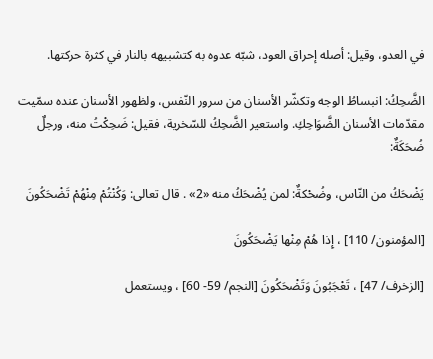في العدو، وقيل: أصله إحراق العود، شبّه عدوه به كتشبيهه بالنار في كثرة حركتها.

الضَّحِكُ: انبساطُ الوجه وتكشّر الأسنان من سرور النّفس، ولظهور الأسنان عنده سمّيت مقدّمات الأسنان الضَّوَاحِكِ. واستعير الضَّحِكُ للسّخرية، فقيل: ضَحِكْتُ منه، ورجلٌ ضُحَكَةٌ:

يَضْحَكُ من النّاس، وضُحْكةٌ: لمن يُضْحَكُ منه «2» . قال تعالى: وَكُنْتُمْ مِنْهُمْ تَضْحَكُونَ

[المؤمنون/ 110] ، إِذا هُمْ مِنْها يَضْحَكُونَ

[الزخرف/ 47] ، تَعْجَبُونَ وَتَضْحَكُونَ [النجم/ 59- 60] ، ويستعمل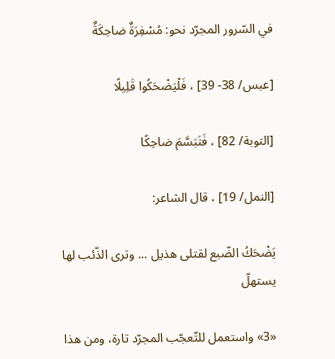في السّرور المجرّد نحو: مُسْفِرَةٌ ضاحِكَةٌ

[عبس/ 38- 39] ، فَلْيَضْحَكُوا قَلِيلًا

[التوبة/ 82] ، فَتَبَسَّمَ ضاحِكًا

[النمل/ 19] ، قال الشاعر:

يَضْحَكُ الضّبع لقتلى هذيل ... وترى الذّئب لها يستهلّ

«3» واستعمل للتّعجّب المجرّد تارة، ومن هذا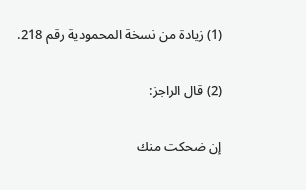(1) زيادة من نسخة المحمودية رقم 218.

(2) قال الراجز:

إن ضحكت منك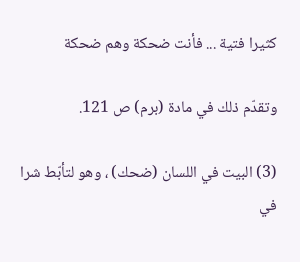كثيرا فتية ... فأنت ضحكة وهم ضحكة

وتقدّم ذلك في مادة (برم) ص 121.

(3) البيت في اللسان (ضحك) ، وهو لتأبّط شرا في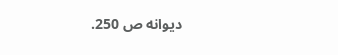ديوانه ص 250.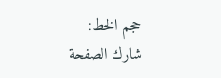حجم الخط:
شارك الصفحة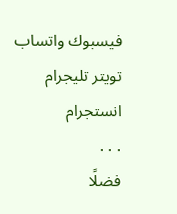فيسبوك واتساب تويتر تليجرام انستجرام
. . .
فضلًا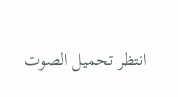انتظر تحميل الصوت